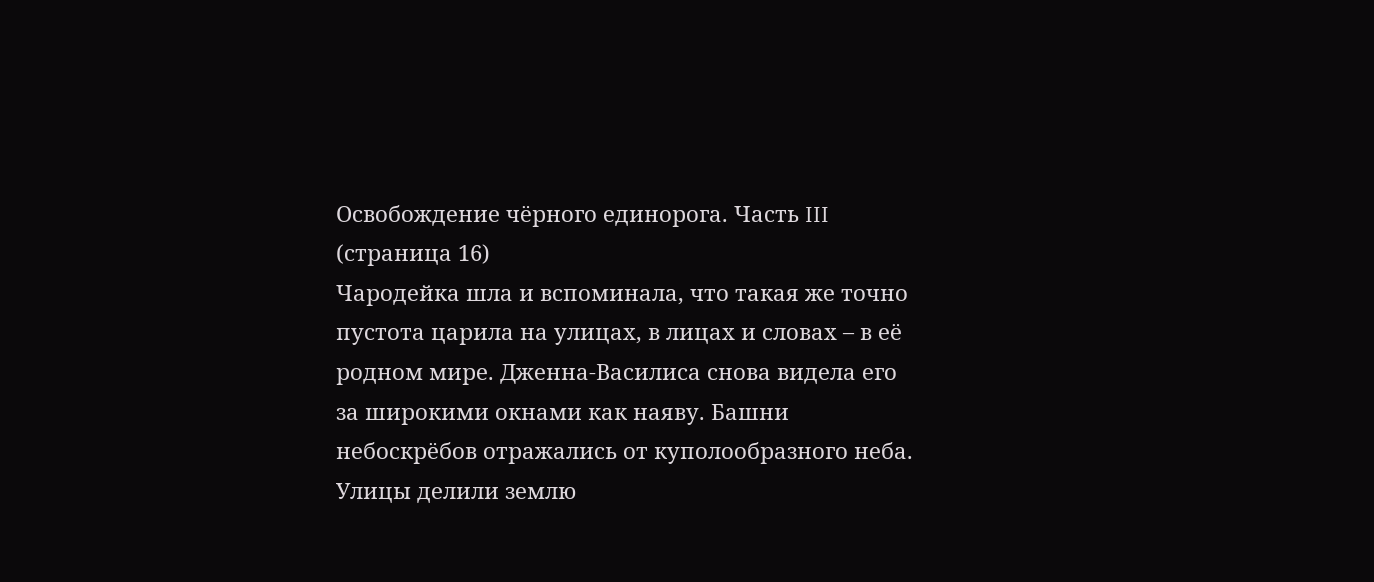Освобождение чёрного единорога. Часть III (страница 16)
Чародейка шла и вспоминала, что такая же точно пустота царила на улицах, в лицах и словах – в её родном мире. Дженна-Василиса снова видела его за широкими окнами как наяву. Башни небоскрёбов отражались от куполообразного неба. Улицы делили землю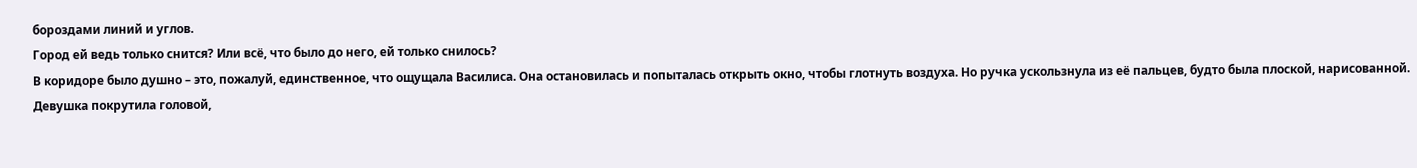бороздами линий и углов.
Город ей ведь только снится? Или всё, что было до него, ей только снилось?
В коридоре было душно – это, пожалуй, единственное, что ощущала Василиса. Она остановилась и попыталась открыть окно, чтобы глотнуть воздуха. Но ручка ускользнула из её пальцев, будто была плоской, нарисованной.
Девушка покрутила головой,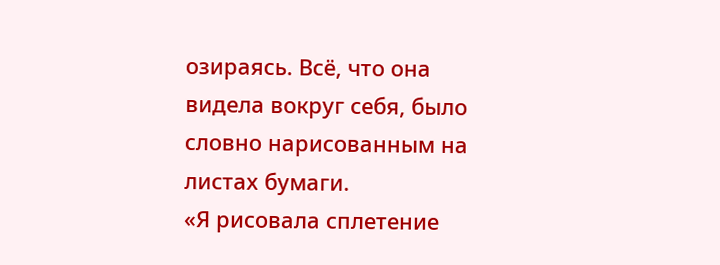озираясь. Всё, что она видела вокруг себя, было словно нарисованным на листах бумаги.
«Я рисовала сплетение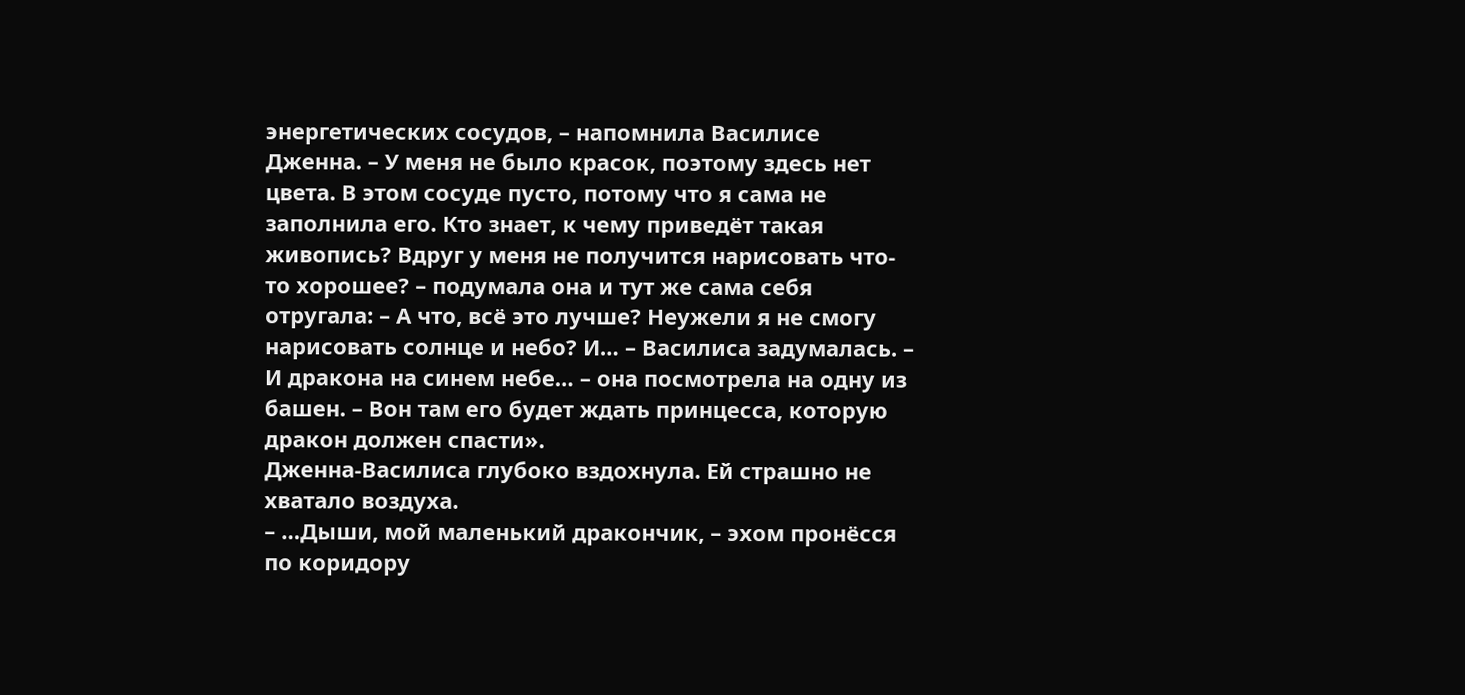энергетических сосудов, – напомнила Василисе Дженна. – У меня не было красок, поэтому здесь нет цвета. В этом сосуде пусто, потому что я сама не заполнила его. Кто знает, к чему приведёт такая живопись? Вдруг у меня не получится нарисовать что-то хорошее? – подумала она и тут же сама себя отругала: – А что, всё это лучше? Неужели я не смогу нарисовать солнце и небо? И… – Василиса задумалась. – И дракона на синем небе… – она посмотрела на одну из башен. – Вон там его будет ждать принцесса, которую дракон должен спасти».
Дженна-Василиса глубоко вздохнула. Ей страшно не хватало воздуха.
– …Дыши, мой маленький дракончик, – эхом пронёсся по коридору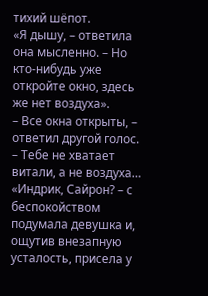тихий шёпот.
«Я дышу, – ответила она мысленно. – Но кто-нибудь уже откройте окно, здесь же нет воздуха».
– Все окна открыты, – ответил другой голос. – Тебе не хватает витали, а не воздуха…
«Индрик, Сайрон? – с беспокойством подумала девушка и, ощутив внезапную усталость, присела у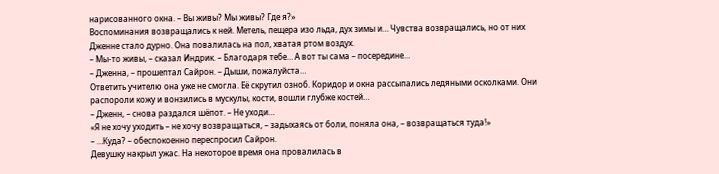нарисованного окна. – Вы живы? Мы живы? Где я?»
Воспоминания возвращались к ней. Метель, пещера изо льда, дух зимы и… Чувства возвращались, но от них Дженне стало дурно. Она повалилась на пол, хватая ртом воздух.
– Мы-то живы, – сказал Индрик. – Благодаря тебе… А вот ты сама – посередине…
– Дженна, – прошептал Сайрон. – Дыши, пожалуйста…
Ответить учителю она уже не смогла. Её скрутил озноб. Коридор и окна рассыпались ледяными осколками. Они распороли кожу и вонзились в мускулы, кости, вошли глубже костей…
– Дженн, – снова раздался шёпот. – Не уходи…
«Я не хочу уходить – не хочу возвращаться, – задыхаясь от боли, поняла она, – возвращаться туда!»
– …Куда? – обеспокоенно переспросил Сайрон.
Девушку накрыл ужас. На некоторое время она провалилась в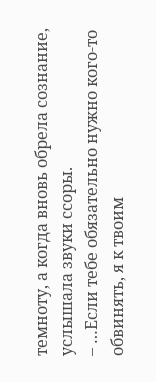темноту, а когда вновь обрела сознание, услышала звуки ссоры.
– …Если тебе обязательно нужно кого-то обвинять, я к твоим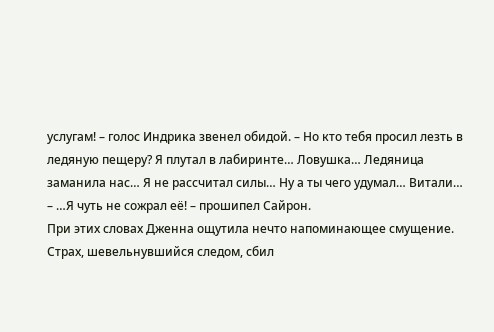услугам! – голос Индрика звенел обидой. – Но кто тебя просил лезть в ледяную пещеру? Я плутал в лабиринте… Ловушка… Ледяница заманила нас… Я не рассчитал силы… Ну а ты чего удумал… Витали…
– …Я чуть не сожрал её! – прошипел Сайрон.
При этих словах Дженна ощутила нечто напоминающее смущение. Страх, шевельнувшийся следом, сбил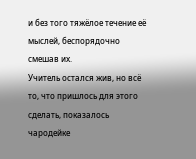и без того тяжёлое течение её мыслей, беспорядочно смешав их.
Учитель остался жив, но всё то, что пришлось для этого сделать, показалось чародейке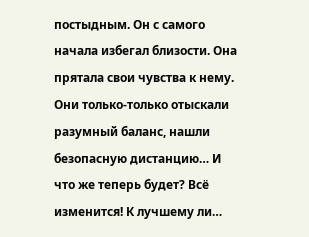постыдным. Он с самого начала избегал близости. Она прятала свои чувства к нему. Они только-только отыскали разумный баланс, нашли безопасную дистанцию… И что же теперь будет? Всё изменится! К лучшему ли…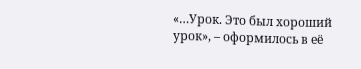«…Урок. Это был хороший урок», – оформилось в её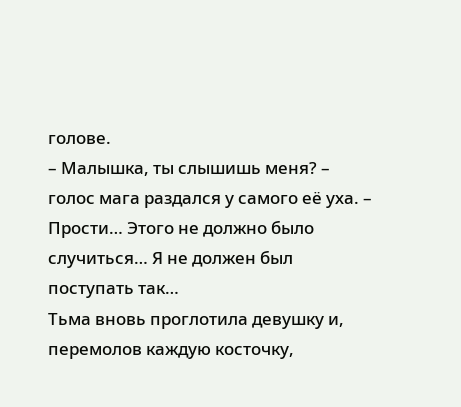голове.
– Малышка, ты слышишь меня? – голос мага раздался у самого её уха. – Прости… Этого не должно было случиться… Я не должен был поступать так…
Тьма вновь проглотила девушку и, перемолов каждую косточку,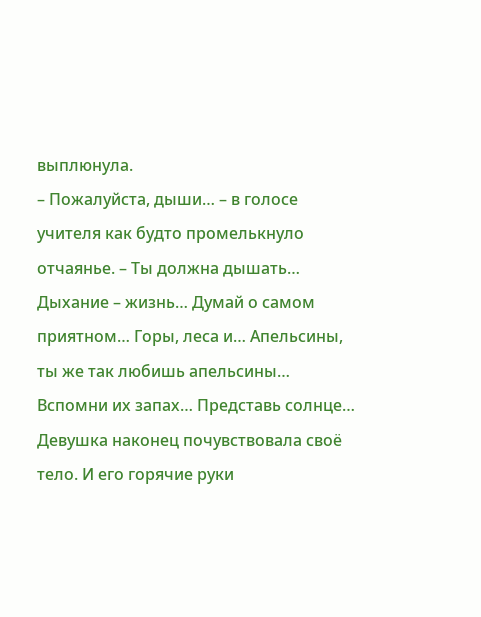выплюнула.
– Пожалуйста, дыши… – в голосе учителя как будто промелькнуло отчаянье. – Ты должна дышать… Дыхание – жизнь… Думай о самом приятном… Горы, леса и… Апельсины, ты же так любишь апельсины… Вспомни их запах… Представь солнце…
Девушка наконец почувствовала своё тело. И его горячие руки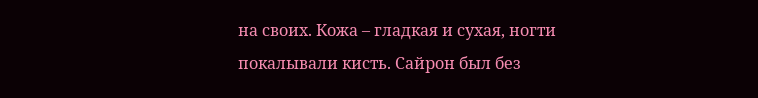на своих. Кожа – гладкая и сухая, ногти покалывали кисть. Сайрон был без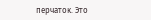перчаток. Это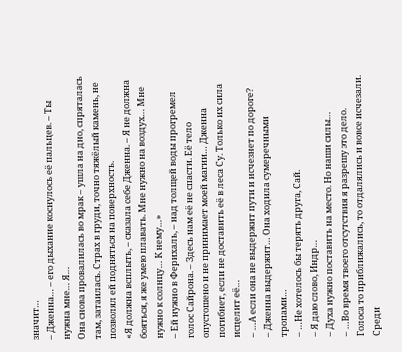значит…
– Дженна… – его дыхание коснулось её пальцев. – Ты нужна мне… Я…
Она снова провалилась во мрак – ушла на дно, спряталась там, затаилась. Страх в груди, точно тяжёлый камень, не позволял ей подняться на поверхность.
«Я должна всплыть, – сказала себе Дженна. – Я не должна бояться, я же умею плавать. Мне нужно на воздух… Мне нужно к солнцу… К нему…»
– Ей нужно в Ферихаль, – над толщей воды прогремел голос Сайрона. – Здесь нам её не спасти. Её тело опустошено и не принимает моей магии… Дженна погибнет, если не доставить её в леса Су. Только их сила исцелит её…
– …А если она не выдержит пути и исчезнет по дороге?
– Дженна выдержит… Она ходила сумеречными тропами…
– …Не хотелось бы терять друга, Сай.
– Я даю слово, Индр…
– Духа нужно поставить на место. Но наши силы…
– …Во время твоего отсутствия я разрешу это дело.
Голоса то приближались, то отдалялись и вовсе исчезали. Среди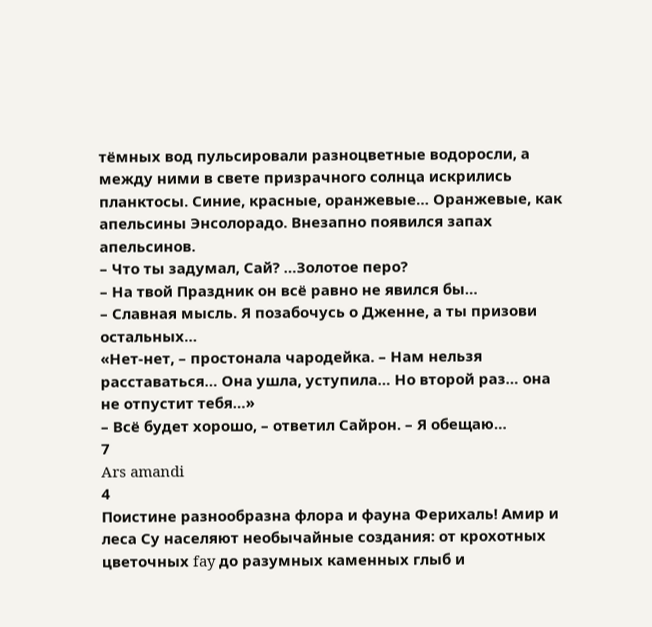тёмных вод пульсировали разноцветные водоросли, а между ними в свете призрачного солнца искрились планктосы. Синие, красные, оранжевые… Оранжевые, как апельсины Энсолорадо. Внезапно появился запах апельсинов.
– Что ты задумал, Сай? …Золотое перо?
– На твой Праздник он всё равно не явился бы…
– Славная мысль. Я позабочусь о Дженне, а ты призови остальных…
«Нет-нет, – простонала чародейка. – Нам нельзя расставаться… Она ушла, уступила… Но второй раз… она не отпустит тебя…»
– Всё будет хорошо, – ответил Сайрон. – Я обещаю…
7
Ars amandi
4
Поистине разнообразна флора и фауна Ферихаль! Амир и леса Су населяют необычайные создания: от крохотных цветочных fay до разумных каменных глыб и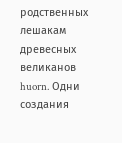родственных лешакам древесных великанов huorn. Одни создания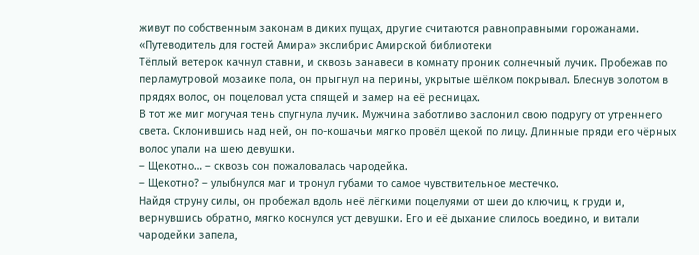живут по собственным законам в диких пущах, другие считаются равноправными горожанами.
«Путеводитель для гостей Амира» экслибрис Амирской библиотеки
Тёплый ветерок качнул ставни, и сквозь занавеси в комнату проник солнечный лучик. Пробежав по перламутровой мозаике пола, он прыгнул на перины, укрытые шёлком покрывал. Блеснув золотом в прядях волос, он поцеловал уста спящей и замер на её ресницах.
В тот же миг могучая тень спугнула лучик. Мужчина заботливо заслонил свою подругу от утреннего света. Склонившись над ней, он по-кошачьи мягко провёл щекой по лицу. Длинные пряди его чёрных волос упали на шею девушки.
– Щекотно… – сквозь сон пожаловалась чародейка.
– Щекотно? – улыбнулся маг и тронул губами то самое чувствительное местечко.
Найдя струну силы, он пробежал вдоль неё лёгкими поцелуями от шеи до ключиц, к груди и, вернувшись обратно, мягко коснулся уст девушки. Его и её дыхание слилось воедино, и витали чародейки запела,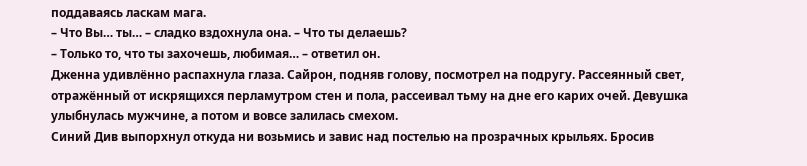поддаваясь ласкам мага.
– Что Вы… ты… – сладко вздохнула она. – Что ты делаешь?
– Только то, что ты захочешь, любимая… – ответил он.
Дженна удивлённо распахнула глаза. Сайрон, подняв голову, посмотрел на подругу. Рассеянный свет, отражённый от искрящихся перламутром стен и пола, рассеивал тьму на дне его карих очей. Девушка улыбнулась мужчине, а потом и вовсе залилась смехом.
Синий Див выпорхнул откуда ни возьмись и завис над постелью на прозрачных крыльях. Бросив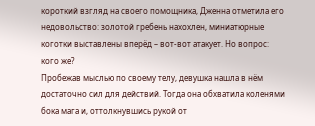короткий взгляд на своего помощника, Дженна отметила его недовольство: золотой гребень нахохлен, миниатюрные коготки выставлены вперёд – вот-вот атакует. Но вопрос: кого же?
Пробежав мыслью по своему телу, девушка нашла в нём достаточно сил для действий. Тогда она обхватила коленями бока мага и, оттолкнувшись рукой от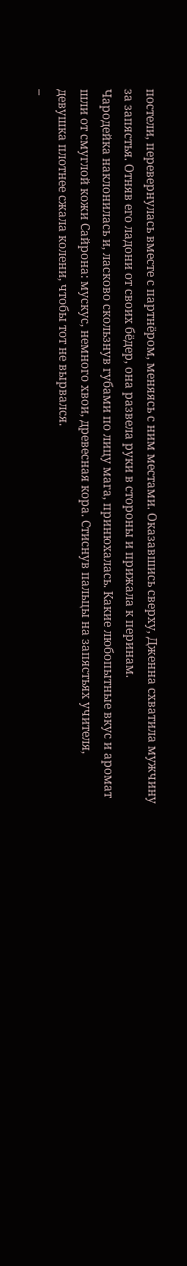постели, перевернулась вместе с партнёром, меняясь с ним местами. Оказавшись сверху, Дженна схватила мужчину за запястья. Отняв его ладони от своих бёдер, она развела руки в стороны и прижала к перинам.
Чародейка наклонилась и, ласково скользнув губами по лицу мага, принюхалась. Какие любопытные вкус и аромат шли от смуглой кожи Сайрона: мускус, немного хвои, древесная кора. Стиснув пальцы на запястьях учителя, девушка плотнее сжала колени, чтобы тот не вырвался.
–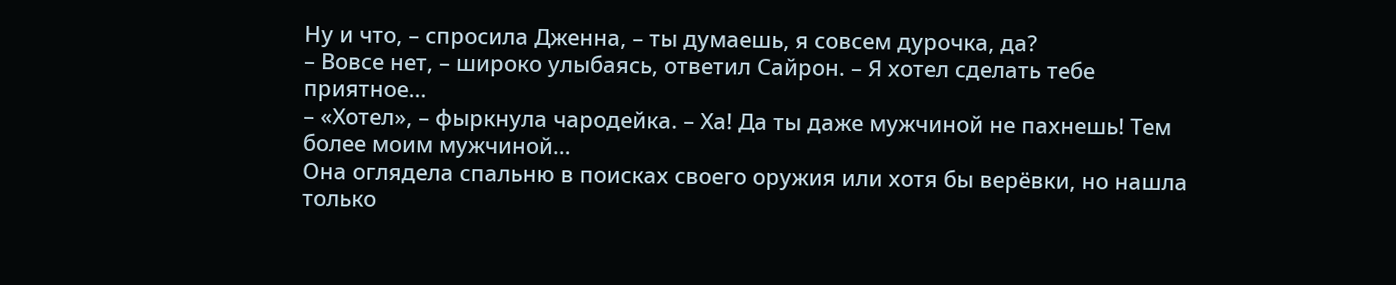Ну и что, – спросила Дженна, – ты думаешь, я совсем дурочка, да?
– Вовсе нет, – широко улыбаясь, ответил Сайрон. – Я хотел сделать тебе приятное…
– «Хотел», – фыркнула чародейка. – Ха! Да ты даже мужчиной не пахнешь! Тем более моим мужчиной…
Она оглядела спальню в поисках своего оружия или хотя бы верёвки, но нашла только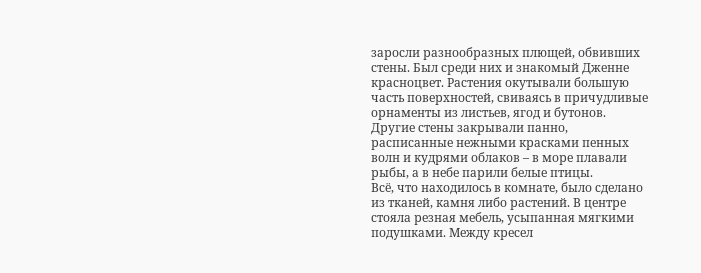заросли разнообразных плющей, обвивших стены. Был среди них и знакомый Дженне красноцвет. Растения окутывали большую часть поверхностей, свиваясь в причудливые орнаменты из листьев, ягод и бутонов. Другие стены закрывали панно, расписанные нежными красками пенных волн и кудрями облаков – в море плавали рыбы, а в небе парили белые птицы.
Всё, что находилось в комнате, было сделано из тканей, камня либо растений. В центре стояла резная мебель, усыпанная мягкими подушками. Между кресел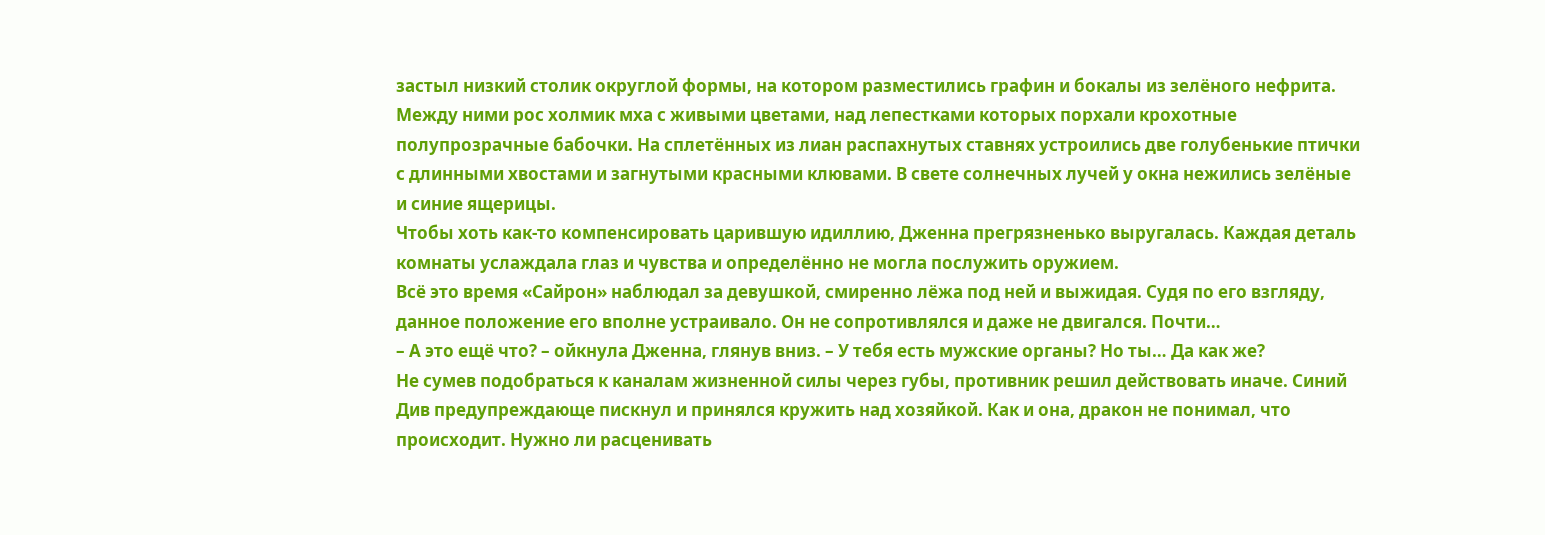застыл низкий столик округлой формы, на котором разместились графин и бокалы из зелёного нефрита.
Между ними рос холмик мха с живыми цветами, над лепестками которых порхали крохотные полупрозрачные бабочки. На сплетённых из лиан распахнутых ставнях устроились две голубенькие птички с длинными хвостами и загнутыми красными клювами. В свете солнечных лучей у окна нежились зелёные и синие ящерицы.
Чтобы хоть как-то компенсировать царившую идиллию, Дженна прегрязненько выругалась. Каждая деталь комнаты услаждала глаз и чувства и определённо не могла послужить оружием.
Всё это время «Сайрон» наблюдал за девушкой, смиренно лёжа под ней и выжидая. Судя по его взгляду, данное положение его вполне устраивало. Он не сопротивлялся и даже не двигался. Почти…
– А это ещё что? – ойкнула Дженна, глянув вниз. – У тебя есть мужские органы? Но ты… Да как же?
Не сумев подобраться к каналам жизненной силы через губы, противник решил действовать иначе. Синий Див предупреждающе пискнул и принялся кружить над хозяйкой. Как и она, дракон не понимал, что происходит. Нужно ли расценивать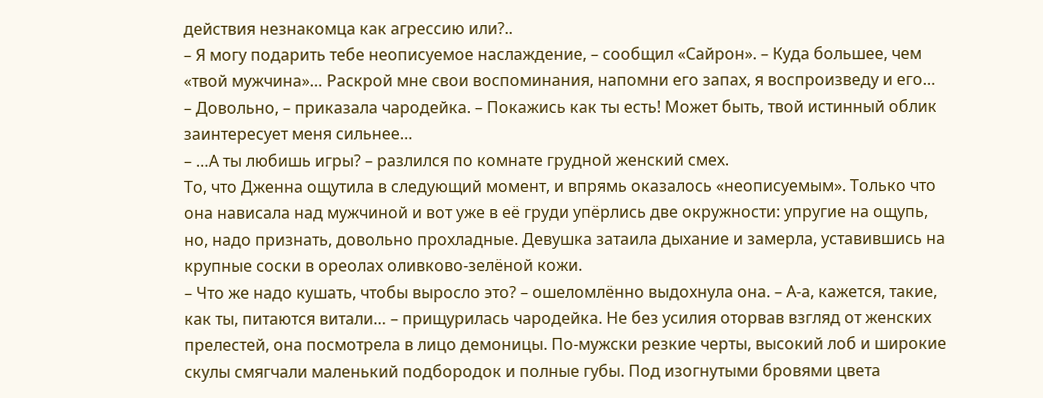действия незнакомца как агрессию или?..
– Я могу подарить тебе неописуемое наслаждение, – сообщил «Сайрон». – Куда большее, чем «твой мужчина»… Раскрой мне свои воспоминания, напомни его запах, я воспроизведу и его…
– Довольно, – приказала чародейка. – Покажись как ты есть! Может быть, твой истинный облик заинтересует меня сильнее…
– …А ты любишь игры? – разлился по комнате грудной женский смех.
То, что Дженна ощутила в следующий момент, и впрямь оказалось «неописуемым». Только что она нависала над мужчиной и вот уже в её груди упёрлись две окружности: упругие на ощупь, но, надо признать, довольно прохладные. Девушка затаила дыхание и замерла, уставившись на крупные соски в ореолах оливково-зелёной кожи.
– Что же надо кушать, чтобы выросло это? – ошеломлённо выдохнула она. – А-а, кажется, такие, как ты, питаются витали… – прищурилась чародейка. Не без усилия оторвав взгляд от женских прелестей, она посмотрела в лицо демоницы. По-мужски резкие черты, высокий лоб и широкие скулы смягчали маленький подбородок и полные губы. Под изогнутыми бровями цвета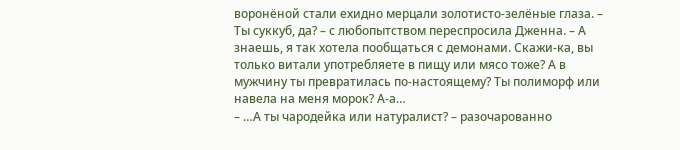воронёной стали ехидно мерцали золотисто-зелёные глаза. – Ты суккуб, да? – с любопытством переспросила Дженна. – А знаешь, я так хотела пообщаться с демонами. Скажи-ка, вы только витали употребляете в пищу или мясо тоже? А в мужчину ты превратилась по-настоящему? Ты полиморф или навела на меня морок? А-а…
– …А ты чародейка или натуралист? – разочарованно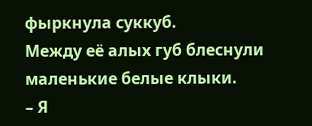фыркнула суккуб.
Между её алых губ блеснули маленькие белые клыки.
– Я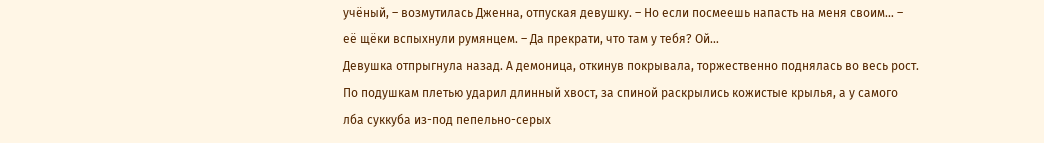учёный, – возмутилась Дженна, отпуская девушку. – Но если посмеешь напасть на меня своим… – её щёки вспыхнули румянцем. – Да прекрати, что там у тебя? Ой…
Девушка отпрыгнула назад. А демоница, откинув покрывала, торжественно поднялась во весь рост. По подушкам плетью ударил длинный хвост, за спиной раскрылись кожистые крылья, а у самого лба суккуба из-под пепельно-серых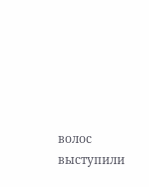волос выступили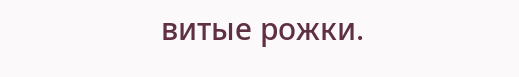витые рожки.